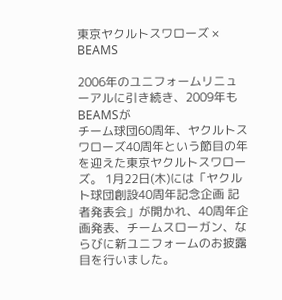東京ヤクルトスワローズ × BEAMS

2006年のユニフォームリニューアルに引き続き、2009年もBEAMSが
チーム球団60周年、ヤクルトスワローズ40周年という節目の年を迎えた東京ヤクルトスワローズ。 1月22日(木)には「ヤクルト球団創設40周年記念企画 記者発表会」が開かれ、40周年企画発表、チームスローガン、ならびに新ユニフォームのお披露目を行いました。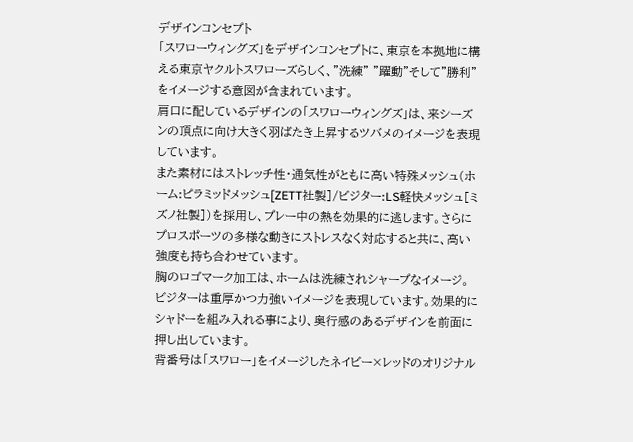デザインコンセプト
「スワローウィングズ」をデザインコンセプトに、東京を本拠地に構える東京ヤクルトスワローズらしく、"洗練" "躍動"そして"勝利"をイメージする意図が含まれています。
肩口に配しているデザインの「スワローウィングズ」は、来シーズンの頂点に向け大きく羽ばたき上昇するツバメのイメージを表現しています。
また素材にはストレッチ性・通気性がともに高い特殊メッシュ(ホーム:ピラミッドメッシュ[ZETT社製]/ビジター:LS軽快メッシュ[ミズノ社製])を採用し、プレー中の熱を効果的に逃します。さらにプロスポーツの多様な動きにストレスなく対応すると共に、高い強度も持ち合わせています。
胸のロゴマーク加工は、ホームは洗練されシャープなイメージ。ビジターは重厚かつ力強いイメージを表現しています。効果的にシャドーを組み入れる事により、奥行感のあるデザインを前面に押し出しています。
背番号は「スワロー」をイメージしたネイビー×レッドのオリジナル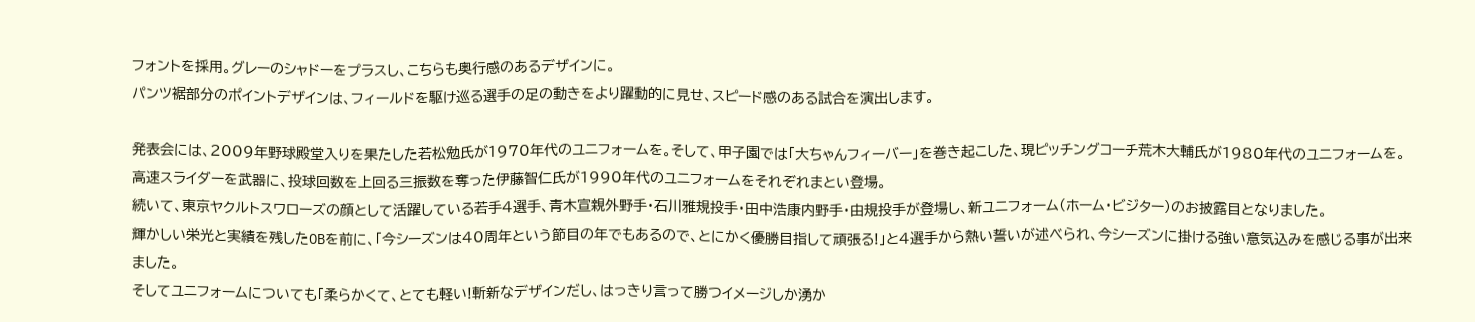フォントを採用。グレーのシャドーをプラスし、こちらも奥行感のあるデザインに。
パンツ裾部分のポイントデザインは、フィールドを駆け巡る選手の足の動きをより躍動的に見せ、スピード感のある試合を演出します。

発表会には、2009年野球殿堂入りを果たした若松勉氏が1970年代のユニフォームを。そして、甲子園では「大ちゃんフィーバー」を巻き起こした、現ピッチングコーチ荒木大輔氏が1980年代のユニフォームを。
高速スライダーを武器に、投球回数を上回る三振数を奪った伊藤智仁氏が1990年代のユニフォームをそれぞれまとい登場。
続いて、東京ヤクルトスワローズの顔として活躍している若手4選手、青木宣親外野手・石川雅規投手・田中浩康内野手・由規投手が登場し、新ユニフォーム(ホーム・ビジター)のお披露目となりました。
輝かしい栄光と実績を残したOBを前に、「今シーズンは40周年という節目の年でもあるので、とにかく優勝目指して頑張る!」と4選手から熱い誓いが述べられ、今シーズンに掛ける強い意気込みを感じる事が出来ました。
そしてユニフォームについても「柔らかくて、とても軽い!斬新なデザインだし、はっきり言って勝つイメージしか湧か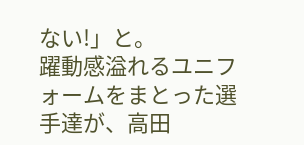ない!」と。
躍動感溢れるユニフォームをまとった選手達が、高田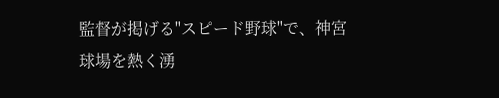監督が掲げる"スピード野球"で、神宮球場を熱く湧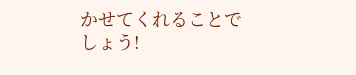かせてくれることでしょう!